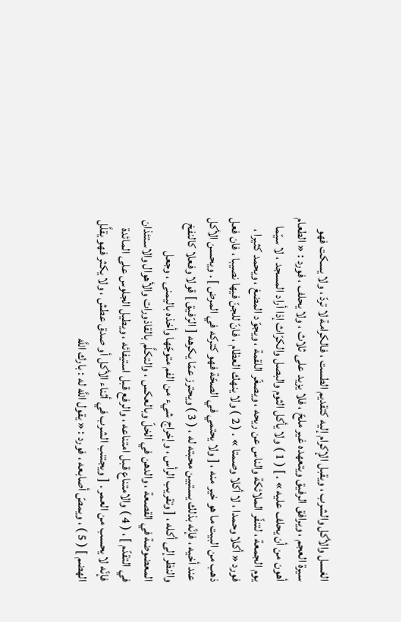الغسل والأكل والشرب ، ويقبل الإكرام إليه كتقديم الطست ، فالكرامة لا تردّ ، ولا يسكت فهو سيرة العجم ، ويرافق الرفيق ويتعهده غير ملحّ ، فلا يزيد على ثلاث ، ولا يحلف ، فورد : « الطعام أهون من أن يحلف عليه » . ] ( 1 ) ولا يأكل الثوم والبصل والكرّاث إذا أراد المسجد ، لا سيّما يوم الجمعة ، لتنفّر الملائكة والناس عن ريحه ، ويصغّر اللقمة ، ويجوّد المضغ ، ويحمد كثيرا ، فورد « أكلا وحمدا ، لا أكلا وصمتا » . ( 2 ) ولا ينهك العظام ، فانّ للجنّ فيها نصيبا ، فان فعل ذهب من البيت ما هو خير منه ، [ ولا يحتمي في الصحّة فهو كتركه في المرض ] . ويحسن الأكل عند أخيه ، فإنّه بذلك يستبين محبته له ، ( 3 ) ويحترز عمّا يكرهه [ الرّفيق ] قولا وفعلا كالنفخ والنظر إلى أكله ، [ وتقريب الرأس ، وإخراج شيء من الفم متوجّها وأخذه باليمنى ، وجعل المعضوضة في القصعة ، والدهن في الخلّ وبالعكس ، والتكلَّم بالقاذورات والأهوال والاستئذان في التقدّم ] ، ( 4 ) والامتناع قبل امتناعه ، والرفع قبل استيفائه ، ويطيل الجلوس على المائدة فإنّه لا يحسب من العمر . [ ويجتنب الشرب في أثناء الأكل أو صدق عطش ، ولا يكثر فهو يقلَّل الهضم ] ( 5 ) ، ويمصّ أصابعه ، فورد : « يقول اللَّه له : بارك اللَّه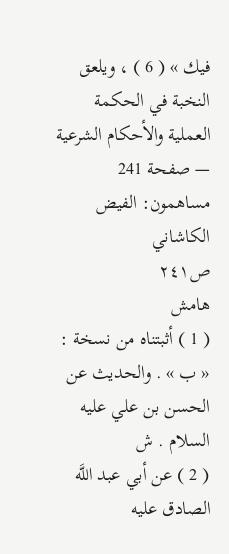فيك » ( 6 ) ، ويلعق
النخبة في الحكمة العملية والأحكام الشرعية — صفحة 241
مساهمون: الفيض الكاشاني
ص٢٤١
هامش
( 1 ) أثبتناه من نسخة : « ب » . والحديث عن الحسن بن علي عليه السلام . ش
( 2 ) عن أبي عبد اللَّه الصادق عليه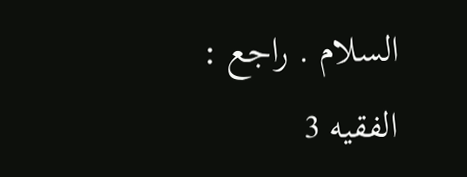السلام . راجع : الفقيه 3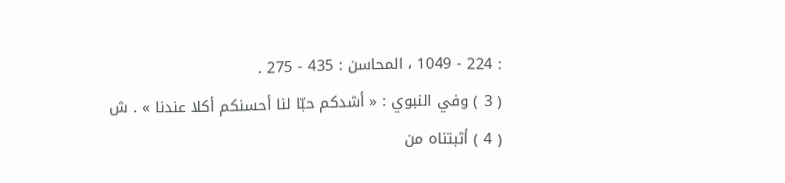: 224 - 1049 ، المحاسن : 435 - 275 .
( 3 ) وفي النبوي : « أشدكم حبّا لنا أحسنكم أكلا عندنا » . ش
( 4 ) أثبتناه من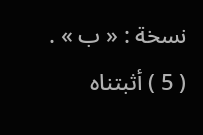نسخة : « ب » .
( 5 ) أثبتناه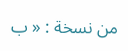من نسخة : « ب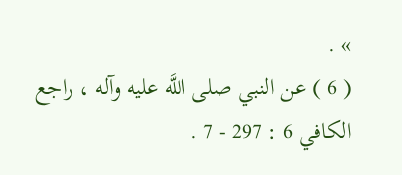» .
( 6 ) عن النبي صلى اللَّه عليه وآله ، راجع الكافي 6 : 297 - 7 .